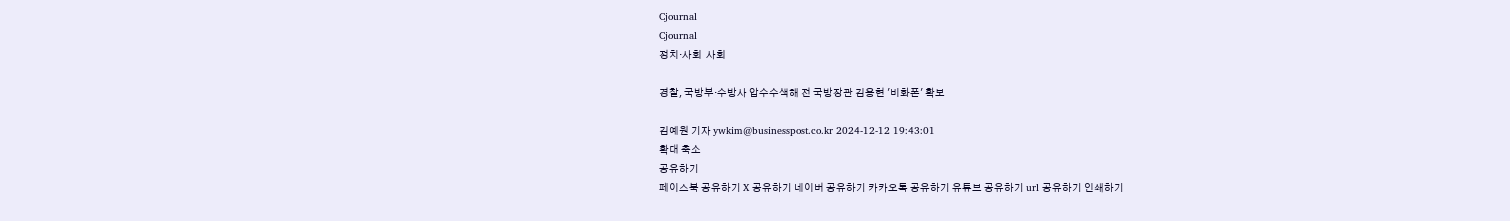Cjournal
Cjournal
정치·사회  사회

경찰, 국방부·수방사 압수수색해 전 국방장관 김용현 '비화폰' 확보

김예원 기자 ywkim@businesspost.co.kr 2024-12-12 19:43:01
확대 축소
공유하기
페이스북 공유하기 X 공유하기 네이버 공유하기 카카오톡 공유하기 유튜브 공유하기 url 공유하기 인쇄하기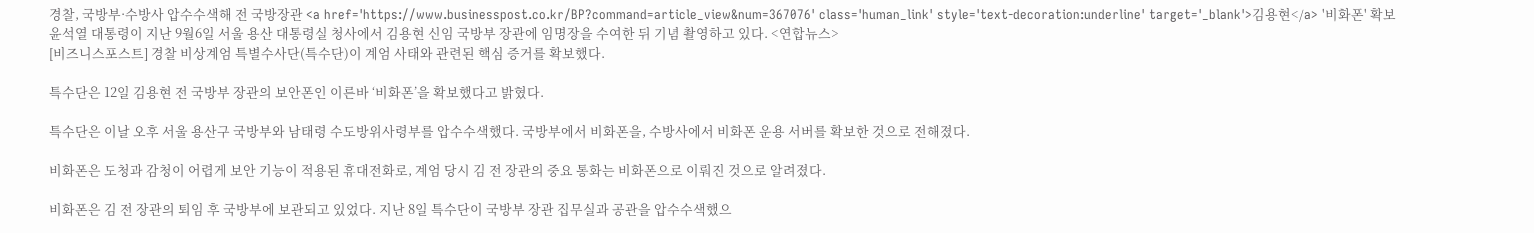경찰, 국방부·수방사 압수수색해 전 국방장관 <a href='https://www.businesspost.co.kr/BP?command=article_view&num=367076' class='human_link' style='text-decoration:underline' target='_blank'>김용현</a> '비화폰' 확보
윤석열 대통령이 지난 9월6일 서울 용산 대통령실 청사에서 김용현 신임 국방부 장관에 임명장을 수여한 뒤 기념 촬영하고 있다. <연합뉴스>
[비즈니스포스트] 경찰 비상계엄 특별수사단(특수단)이 계엄 사태와 관련된 핵심 증거를 확보했다.

특수단은 12일 김용현 전 국방부 장관의 보안폰인 이른바 ‘비화폰’을 확보했다고 밝혔다.

특수단은 이날 오후 서울 용산구 국방부와 남태령 수도방위사령부를 압수수색했다. 국방부에서 비화폰을, 수방사에서 비화폰 운용 서버를 확보한 것으로 전해졌다.

비화폰은 도청과 감청이 어렵게 보안 기능이 적용된 휴대전화로, 계엄 당시 김 전 장관의 중요 통화는 비화폰으로 이뤄진 것으로 알려졌다.

비화폰은 김 전 장관의 퇴임 후 국방부에 보관되고 있었다. 지난 8일 특수단이 국방부 장관 집무실과 공관을 압수수색했으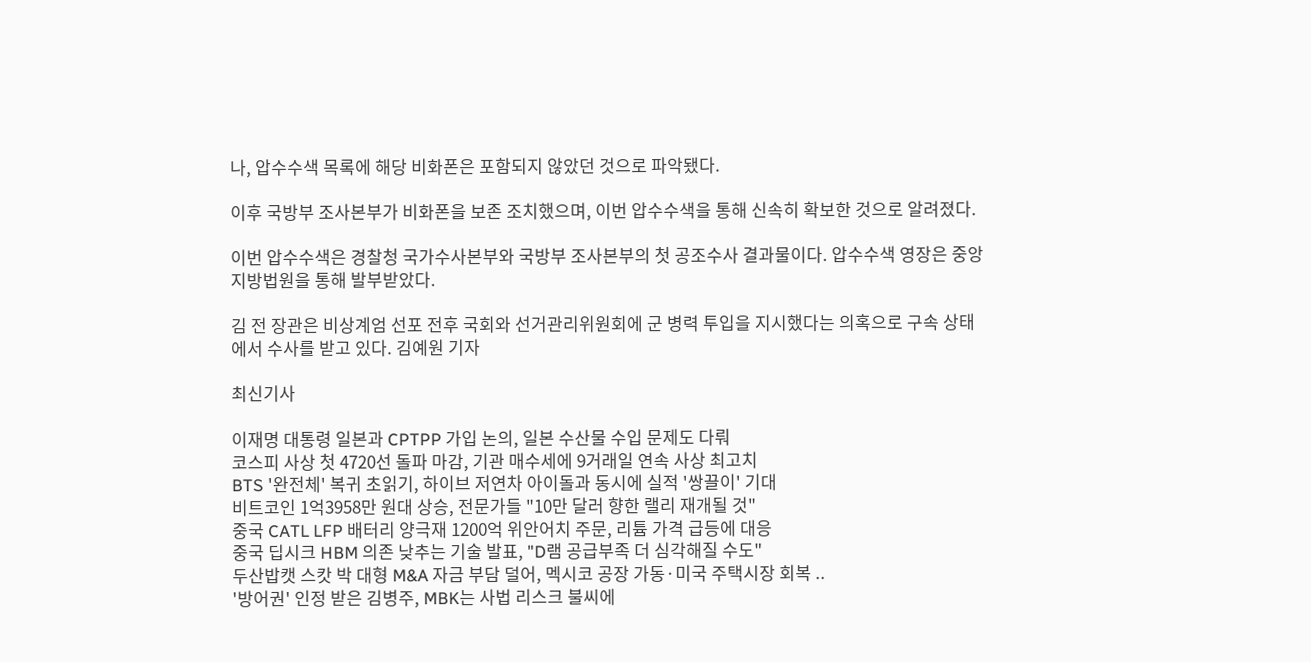나, 압수수색 목록에 해당 비화폰은 포함되지 않았던 것으로 파악됐다.

이후 국방부 조사본부가 비화폰을 보존 조치했으며, 이번 압수수색을 통해 신속히 확보한 것으로 알려졌다.

이번 압수수색은 경찰청 국가수사본부와 국방부 조사본부의 첫 공조수사 결과물이다. 압수수색 영장은 중앙지방법원을 통해 발부받았다.

김 전 장관은 비상계엄 선포 전후 국회와 선거관리위원회에 군 병력 투입을 지시했다는 의혹으로 구속 상태에서 수사를 받고 있다. 김예원 기자

최신기사

이재명 대통령 일본과 CPTPP 가입 논의, 일본 수산물 수입 문제도 다뤄
코스피 사상 첫 4720선 돌파 마감, 기관 매수세에 9거래일 연속 사상 최고치
BTS '완전체' 복귀 초읽기, 하이브 저연차 아이돌과 동시에 실적 '쌍끌이' 기대
비트코인 1억3958만 원대 상승, 전문가들 "10만 달러 향한 랠리 재개될 것"
중국 CATL LFP 배터리 양극재 1200억 위안어치 주문, 리튬 가격 급등에 대응
중국 딥시크 HBM 의존 낮추는 기술 발표, "D램 공급부족 더 심각해질 수도"
두산밥캣 스캇 박 대형 M&A 자금 부담 덜어, 멕시코 공장 가동·미국 주택시장 회복 ..
'방어권' 인정 받은 김병주, MBK는 사법 리스크 불씨에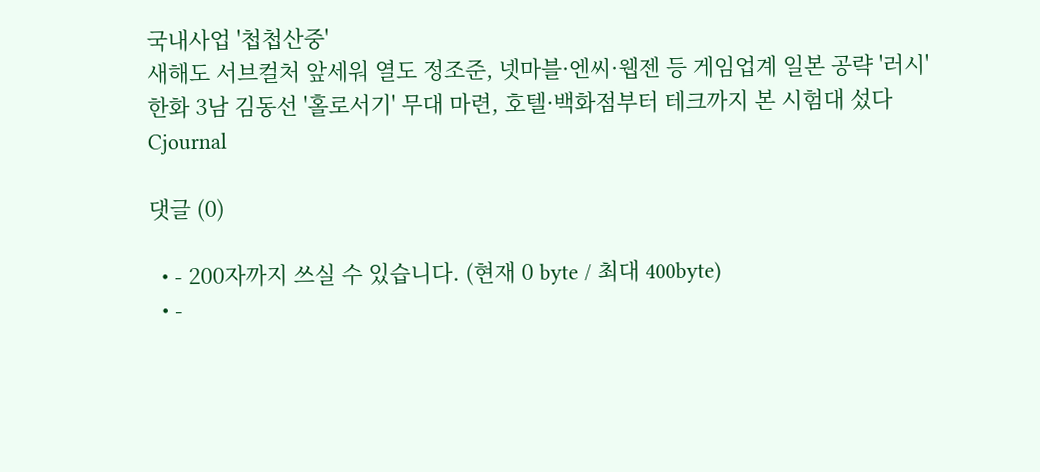국내사업 '첩첩산중'
새해도 서브컬처 앞세워 열도 정조준, 넷마블·엔씨·웹젠 등 게임업계 일본 공략 '러시'
한화 3남 김동선 '홀로서기' 무대 마련, 호텔·백화점부터 테크까지 본 시험대 섰다
Cjournal

댓글 (0)

  • - 200자까지 쓰실 수 있습니다. (현재 0 byte / 최대 400byte)
  • -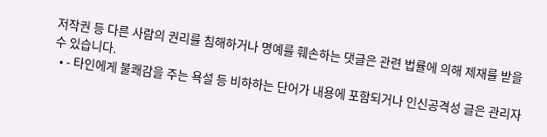저작권 등 다른 사람의 권리를 침해하거나 명예를 훼손하는 댓글은 관련 법률에 의해 제재를 받을 수 있습니다.
  • - 타인에게 불쾌감을 주는 욕설 등 비하하는 단어가 내용에 포함되거나 인신공격성 글은 관리자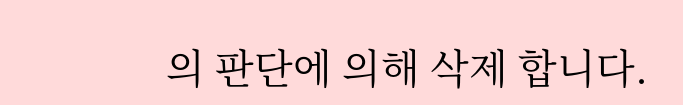의 판단에 의해 삭제 합니다.